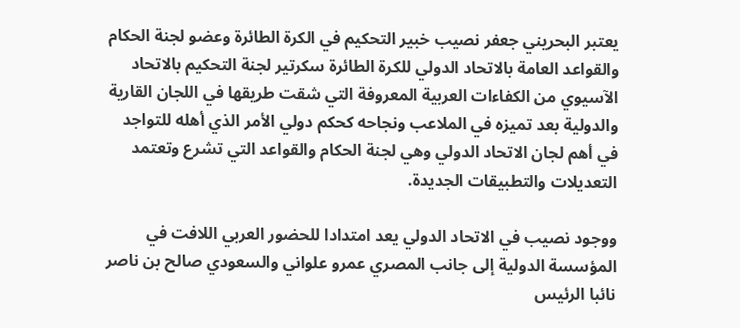يعتبر البحريني جعفر نصيب خبير التحكيم في الكرة الطائرة وعضو لجنة الحكام والقواعد العامة بالاتحاد الدولي للكرة الطائرة سكرتير لجنة التحكيم بالاتحاد الآسيوي من الكفاءات العربية المعروفة التي شقت طريقها في اللجان القارية والدولية بعد تميزه في الملاعب ونجاحه كحكم دولي الأمر الذي أهله للتواجد في أهم لجان الاتحاد الدولي وهي لجنة الحكام والقواعد التي تشرع وتعتمد التعديلات والتطبيقات الجديدة.

ووجود نصيب في الاتحاد الدولي يعد امتدادا للحضور العربي اللافت في المؤسسة الدولية إلى جانب المصري عمرو علواني والسعودي صالح بن ناصر نائبا الرئيس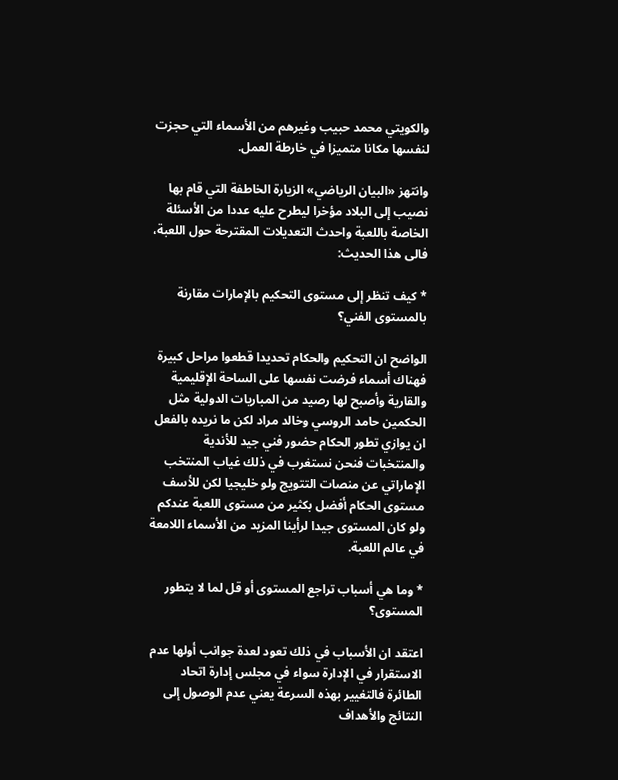والكويتي محمد حبيب وغيرهم من الأسماء التي حجزت لنفسها مكانا متميزا في خارطة العمل.

وانتهز «البيان الرياضي» الزيارة الخاطفة التي قام بها نصيب إلى البلاد مؤخرا ليطرح عليه عددا من الأسئلة الخاصة باللعبة واحدث التعديلات المقترحة حول اللعبة، فالى هذا الحديث:

* كيف تنظر إلى مستوى التحكيم بالإمارات مقارنة بالمستوى الفني؟

الواضح ان التحكيم والحكام تحديدا قطعوا مراحل كبيرة فهناك أسماء فرضت نفسها على الساحة الإقليمية والقارية وأصبح لها رصيد من المباريات الدولية مثل الحكمين حامد الروسي وخالد مراد لكن ما نريده بالفعل ان يوازي تطور الحكام حضور فني جيد للأندية والمنتخبات فنحن نستغرب في ذلك غياب المنتخب الإماراتي عن منصات التتويج ولو خليجيا لكن للأسف مستوى الحكام أفضل بكثير من مستوى اللعبة عندكم ولو كان المستوى جيدا لرأينا المزيد من الأسماء اللامعة في عالم اللعبة.

* وما هي أسباب تراجع المستوى أو قل لما لا يتطور المستوى؟

اعتقد ان الأسباب في ذلك تعود لعدة جوانب أولها عدم الاستقرار في الإدارة سواء في مجلس إدارة اتحاد الطائرة فالتغيير بهذه السرعة يعني عدم الوصول إلى النتائج والأهداف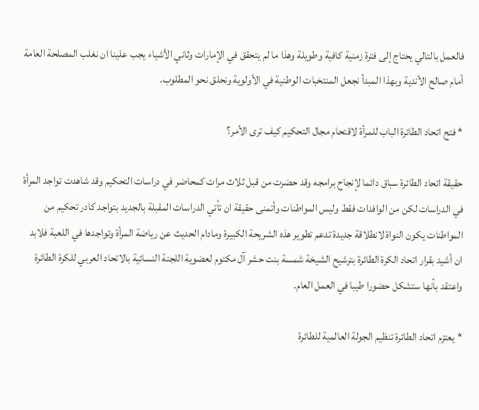فالعمل بالتالي يحتاج إلى فترة زمنية كافية وطويلة وهذا ما لم يتحقق في الإمارات وثاني الأشياء يجب علينا ان نغلب المصلحة العامة أمام صالح الأندية وبهذا المبدأ نجعل المنتخبات الوطنية في الأولوية ونحلق نحو المطلوب.

* فتح اتحاد الطائرة الباب للمرأة لاقتحام مجال التحكيم كيف ترى الأمر؟

حقيقة اتحاد الطائرة سباق دائما لإنجاح برامجه وقد حضرت من قبل ثلاث مرات كمحاضر في دراسات التحكيم وقد شاهدت تواجد المرأة في الدراسات لكن من الوافدات فقط وليس المواطنات وأتمنى حقيقة ان تأتي الدراسات المقبلة بالجديد بتواجد كادر تحكيم من المواطنات يكون النواة لانطلاقة جديدة تدعم تطوير هذه الشريحة الكبيرة ومادام الحديث عن رياضة المرأة وتواجدها في اللعبة فلابد ان أشيد بقرار اتحاد الكرة الطائرة بترشيح الشيخة شمسة بنت حشر آل مكتوم لعضوية اللجنة النسائية بالاتحاد العربي للكرة الطائرة واعتقد بأنها ستشكل حضورا طيبا في العمل العام.

* يعتزم اتحاد الطائرة تنظيم الجولة العالمية للطائرة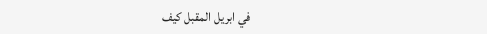في ابريل المقبل كيف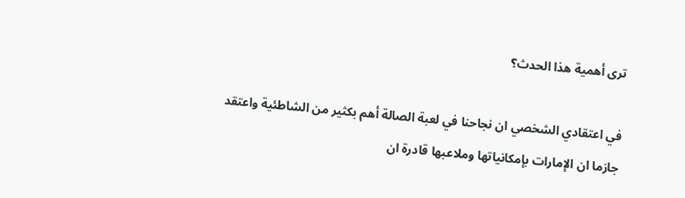ترى أهمية هذا الحدث؟

في اعتقادي الشخصي ان نجاحنا في لعبة الصالة أهم بكثير من الشاطئية واعتقد جازما ان الإمارات بإمكانياتها وملاعبها قادرة ان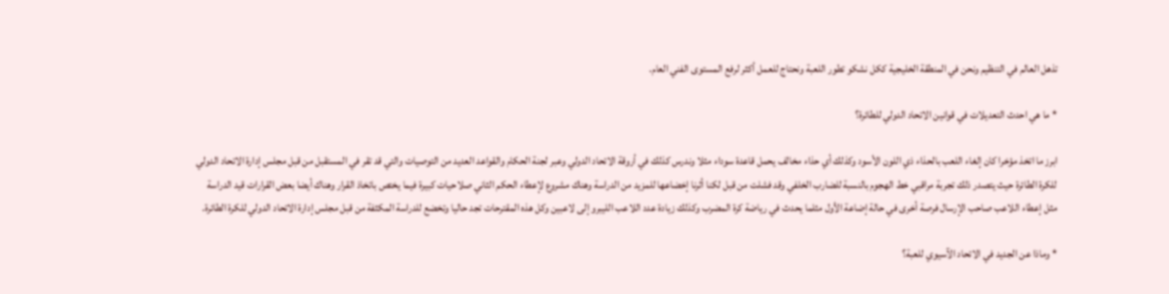تذهل العالم في التنظيم ونحن في المنطقة الخليجية ككل نشكو تطور اللعبة ونحتاج للعمل أكثر لرفع المستوى الفني العام.

* ما هي احدث التعديلات في قوانين الاتحاد الدولي للطائرة؟

ابرز ما اتخذ مؤخرا كان إلغاء اللعب بالحذاء ذي اللون الأسود وكذلك أي حذاء مخالف يحمل قاعدة سوداء مثلا وندرس كذلك في أروقة الاتحاد الدولي وعبر لجنة الحكام والقواعد العديد من التوصيات والتي قد تقر في المستقبل من قبل مجلس إدارة الاتحاد الدولي للكرة الطائرة حيث يتصدر ذلك تجربة مراقبي خط الهجوم بالنسبة للضارب الخلفي وقد فشلت من قبل لكنا أثرنا إخضاعها للمزيد من الدراسة وهناك مشروع لإعطاء الحكم الثاني صلاحيات كبيرة فيما يختص باتخاذ القرار وهناك أيضا بعض القرارات قيد الدراسة مثل إعطاء اللاعب صاحب الإرسال فرصة أخرى في حالة إضاعة الأول مثلما يحدث في رياضة كرة المضرب وكذلك زيادة عدد اللاعب الليبرو إلى لاعبين وكل هذه المقترحات تجد حاليا وتخضع للدراسة المكثفة من قبل مجلس إدارة الاتحاد الدولي للكرة الطائرة.

* وماذا عن الجديد في الاتحاد الآسيوي للعبة؟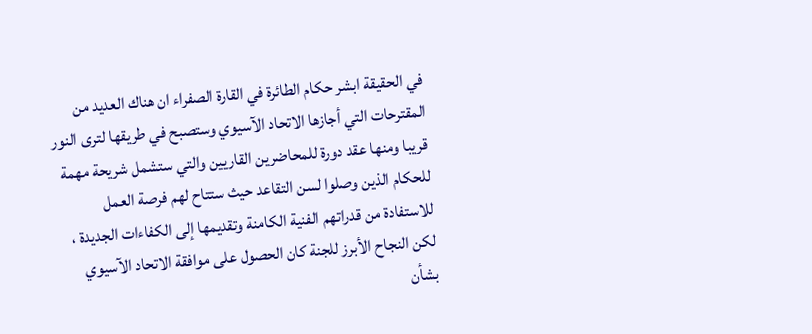في الحقيقة ابشر حكام الطائرة في القارة الصفراء ان هناك العديد من المقترحات التي أجازها الاتحاد الآسيوي وستصبح في طريقها لترى النور قريبا ومنها عقد دورة للمحاضرين القاريين والتي ستشمل شريحة مهمة للحكام الذين وصلوا لسن التقاعد حيث ستتاح لهم فرصة العمل للاستفادة من قدراتهم الفنية الكامنة وتقديمها إلى الكفاءات الجديدة ، لكن النجاح الأبرز للجنة كان الحصول على موافقة الاتحاد الآسيوي بشأن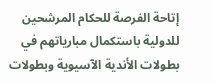إتاحة الفرصة للحكام المرشحين للدولية باستكمال مبارياتهم في بطولات الأندية الآسيوية وبطولات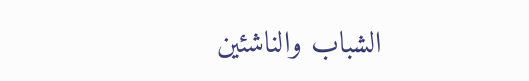الشباب والناشئين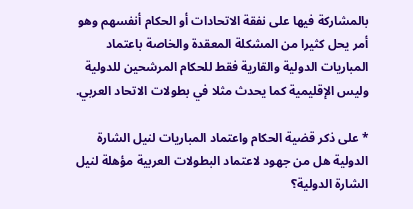بالمشاركة فيها على نفقة الاتحادات أو الحكام أنفسهم وهو أمر يحل كثيرا من المشكلة المعقدة والخاصة باعتماد المباريات الدولية والقارية فقط للحكام المرشحين للدولية وليس الإقليمية كما يحدث مثلا في بطولات الاتحاد العربي.

* على ذكر قضية الحكام واعتماد المباريات لنيل الشارة الدولية هل من جهود لاعتماد البطولات العربية مؤهلة لنيل الشارة الدولية؟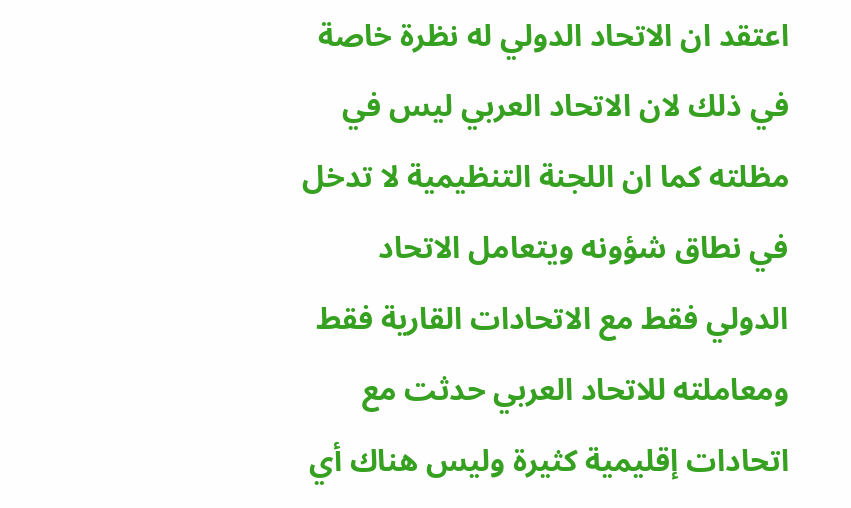اعتقد ان الاتحاد الدولي له نظرة خاصة في ذلك لان الاتحاد العربي ليس في مظلته كما ان اللجنة التنظيمية لا تدخل في نطاق شؤونه ويتعامل الاتحاد الدولي فقط مع الاتحادات القارية فقط ومعاملته للاتحاد العربي حدثت مع اتحادات إقليمية كثيرة وليس هناك أي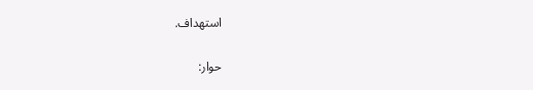استهداف.

حوار: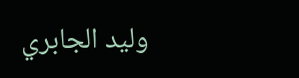وليد الجابري